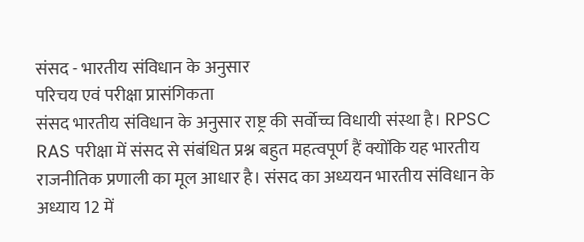संसद - भारतीय संविधान के अनुसार
परिचय एवं परीक्षा प्रासंगिकता
संसद भारतीय संविधान के अनुसार राष्ट्र की सर्वोच्च विधायी संस्था है। RPSC RAS परीक्षा में संसद से संबंधित प्रश्न बहुत महत्वपूर्ण हैं क्योंकि यह भारतीय राजनीतिक प्रणाली का मूल आधार है। संसद का अध्ययन भारतीय संविधान के अध्याय 12 में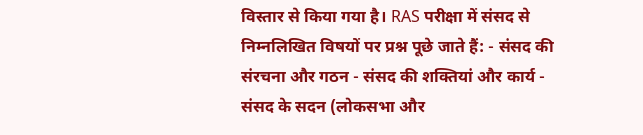विस्तार से किया गया है। RAS परीक्षा में संसद से निम्नलिखित विषयों पर प्रश्न पूछे जाते हैं: - संसद की संरचना और गठन - संसद की शक्तियां और कार्य - संसद के सदन (लोकसभा और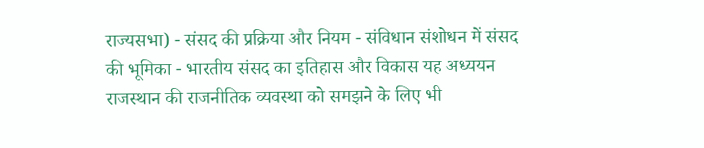राज्यसभा) - संसद की प्रक्रिया और नियम - संविधान संशोधन में संसद की भूमिका - भारतीय संसद का इतिहास और विकास यह अध्ययन राजस्थान की राजनीतिक व्यवस्था को समझने के लिए भी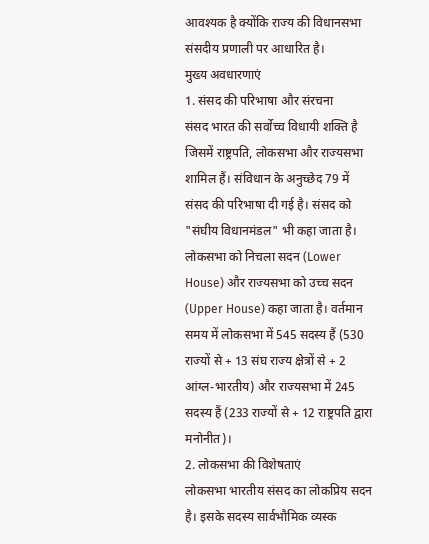आवश्यक है क्योंकि राज्य की विधानसभा संसदीय प्रणाली पर आधारित है।
मुख्य अवधारणाएं
1. संसद की परिभाषा और संरचना
संसद भारत की सर्वोच्च विधायी शक्ति है जिसमें राष्ट्रपति, लोकसभा और राज्यसभा शामिल हैं। संविधान के अनुच्छेद 79 में संसद की परिभाषा दी गई है। संसद को "संघीय विधानमंडल" भी कहा जाता है। लोकसभा को निचला सदन (Lower House) और राज्यसभा को उच्च सदन (Upper House) कहा जाता है। वर्तमान समय में लोकसभा में 545 सदस्य हैं (530 राज्यों से + 13 संघ राज्य क्षेत्रों से + 2 आंग्ल-भारतीय) और राज्यसभा में 245 सदस्य हैं (233 राज्यों से + 12 राष्ट्रपति द्वारा मनोनीत)।
2. लोकसभा की विशेषताएं
लोकसभा भारतीय संसद का लोकप्रिय सदन है। इसके सदस्य सार्वभौमिक व्यस्क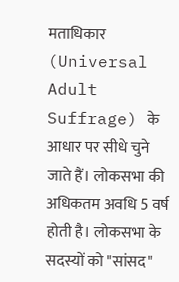मताधिकार (Universal Adult Suffrage) के आधार पर सीधे चुने जाते हैं। लोकसभा की अधिकतम अवधि 5 वर्ष होती है। लोकसभा के सदस्यों को "सांसद"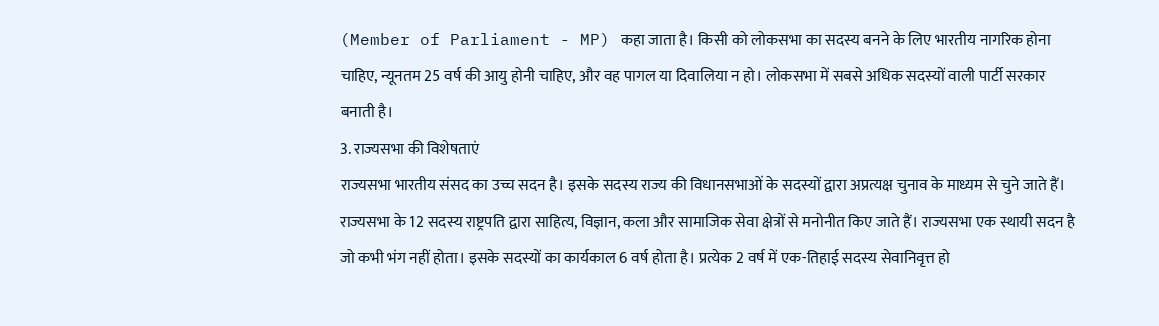(Member of Parliament - MP) कहा जाता है। किसी को लोकसभा का सदस्य बनने के लिए भारतीय नागरिक होना चाहिए, न्यूनतम 25 वर्ष की आयु होनी चाहिए, और वह पागल या दिवालिया न हो। लोकसभा में सबसे अधिक सदस्यों वाली पार्टी सरकार बनाती है।
3. राज्यसभा की विशेषताएं
राज्यसभा भारतीय संसद का उच्च सदन है। इसके सदस्य राज्य की विधानसभाओं के सदस्यों द्वारा अप्रत्यक्ष चुनाव के माध्यम से चुने जाते हैं। राज्यसभा के 12 सदस्य राष्ट्रपति द्वारा साहित्य, विज्ञान, कला और सामाजिक सेवा क्षेत्रों से मनोनीत किए जाते हैं। राज्यसभा एक स्थायी सदन है जो कभी भंग नहीं होता। इसके सदस्यों का कार्यकाल 6 वर्ष होता है। प्रत्येक 2 वर्ष में एक-तिहाई सदस्य सेवानिवृत्त हो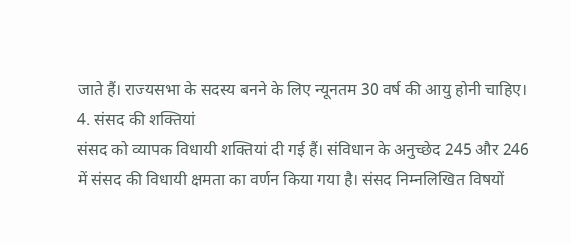जाते हैं। राज्यसभा के सदस्य बनने के लिए न्यूनतम 30 वर्ष की आयु होनी चाहिए।
4. संसद की शक्तियां
संसद को व्यापक विधायी शक्तियां दी गई हैं। संविधान के अनुच्छेद 245 और 246 में संसद की विधायी क्षमता का वर्णन किया गया है। संसद निम्नलिखित विषयों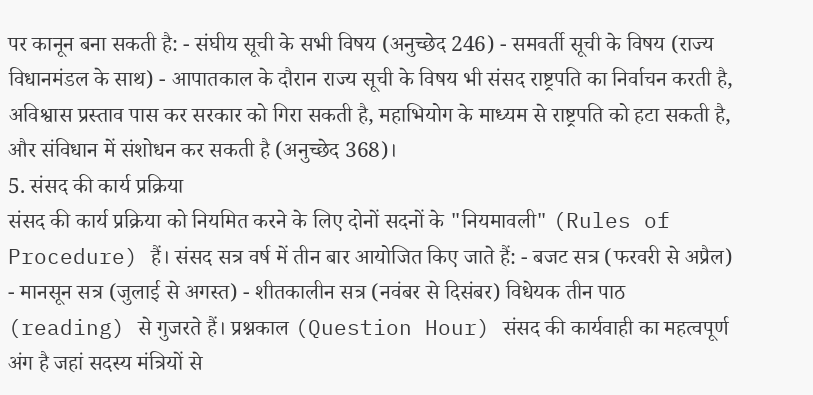पर कानून बना सकती है: - संघीय सूची के सभी विषय (अनुच्छेद 246) - समवर्ती सूची के विषय (राज्य विधानमंडल के साथ) - आपातकाल के दौरान राज्य सूची के विषय भी संसद राष्ट्रपति का निर्वाचन करती है, अविश्वास प्रस्ताव पास कर सरकार को गिरा सकती है, महाभियोग के माध्यम से राष्ट्रपति को हटा सकती है, और संविधान में संशोधन कर सकती है (अनुच्छेद 368)।
5. संसद की कार्य प्रक्रिया
संसद की कार्य प्रक्रिया को नियमित करने के लिए दोनों सदनों के "नियमावली" (Rules of Procedure) हैं। संसद सत्र वर्ष में तीन बार आयोजित किए जाते हैं: - बजट सत्र (फरवरी से अप्रैल) - मानसून सत्र (जुलाई से अगस्त) - शीतकालीन सत्र (नवंबर से दिसंबर) विधेयक तीन पाठ (reading) से गुजरते हैं। प्रश्नकाल (Question Hour) संसद की कार्यवाही का महत्वपूर्ण अंग है जहां सदस्य मंत्रियों से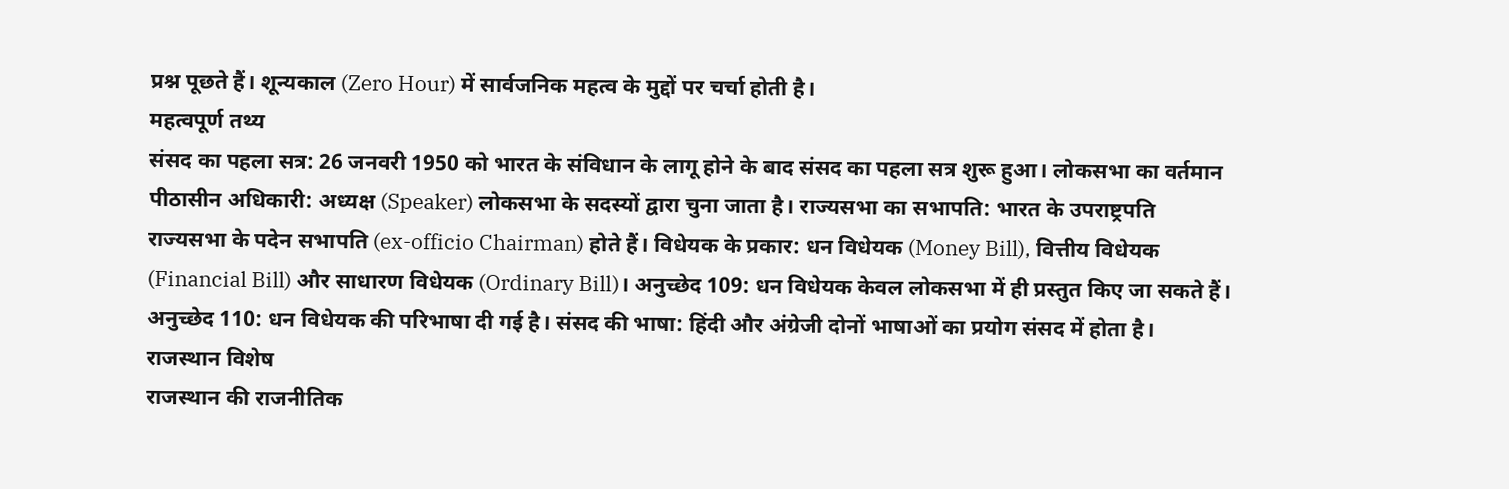प्रश्न पूछते हैं। शून्यकाल (Zero Hour) में सार्वजनिक महत्व के मुद्दों पर चर्चा होती है।
महत्वपूर्ण तथ्य
संसद का पहला सत्र: 26 जनवरी 1950 को भारत के संविधान के लागू होने के बाद संसद का पहला सत्र शुरू हुआ। लोकसभा का वर्तमान पीठासीन अधिकारी: अध्यक्ष (Speaker) लोकसभा के सदस्यों द्वारा चुना जाता है। राज्यसभा का सभापति: भारत के उपराष्ट्रपति राज्यसभा के पदेन सभापति (ex-officio Chairman) होते हैं। विधेयक के प्रकार: धन विधेयक (Money Bill), वित्तीय विधेयक (Financial Bill) और साधारण विधेयक (Ordinary Bill)। अनुच्छेद 109: धन विधेयक केवल लोकसभा में ही प्रस्तुत किए जा सकते हैं। अनुच्छेद 110: धन विधेयक की परिभाषा दी गई है। संसद की भाषा: हिंदी और अंग्रेजी दोनों भाषाओं का प्रयोग संसद में होता है।
राजस्थान विशेष
राजस्थान की राजनीतिक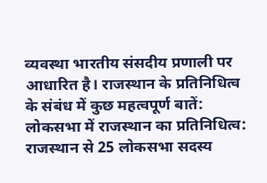व्यवस्था भारतीय संसदीय प्रणाली पर आधारित है। राजस्थान के प्रतिनिधित्व के संबंध में कुछ महत्वपूर्ण बातें: लोकसभा में राजस्थान का प्रतिनिधित्व: राजस्थान से 25 लोकसभा सदस्य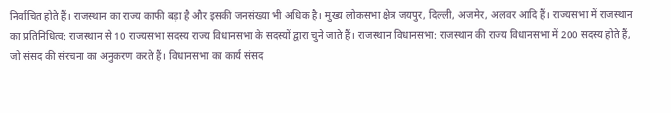निर्वाचित होते हैं। राजस्थान का राज्य काफी बड़ा है और इसकी जनसंख्या भी अधिक है। मुख्य लोकसभा क्षेत्र जयपुर, दिल्ली, अजमेर, अलवर आदि हैं। राज्यसभा में राजस्थान का प्रतिनिधित्व: राजस्थान से 10 राज्यसभा सदस्य राज्य विधानसभा के सदस्यों द्वारा चुने जाते हैं। राजस्थान विधानसभा: राजस्थान की राज्य विधानसभा में 200 सदस्य होते हैं, जो संसद की संरचना का अनुकरण करते हैं। विधानसभा का कार्य संसद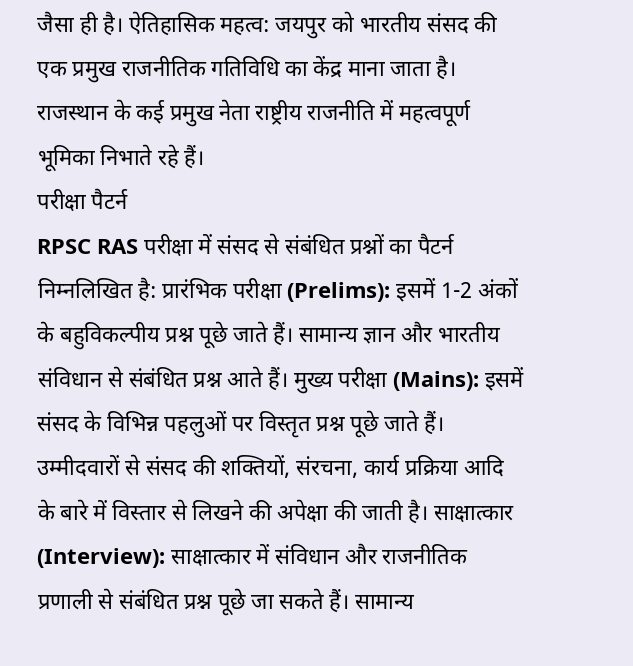जैसा ही है। ऐतिहासिक महत्व: जयपुर को भारतीय संसद की एक प्रमुख राजनीतिक गतिविधि का केंद्र माना जाता है। राजस्थान के कई प्रमुख नेता राष्ट्रीय राजनीति में महत्वपूर्ण भूमिका निभाते रहे हैं।
परीक्षा पैटर्न
RPSC RAS परीक्षा में संसद से संबंधित प्रश्नों का पैटर्न निम्नलिखित है: प्रारंभिक परीक्षा (Prelims): इसमें 1-2 अंकों के बहुविकल्पीय प्रश्न पूछे जाते हैं। सामान्य ज्ञान और भारतीय संविधान से संबंधित प्रश्न आते हैं। मुख्य परीक्षा (Mains): इसमें संसद के विभिन्न पहलुओं पर विस्तृत प्रश्न पूछे जाते हैं। उम्मीदवारों से संसद की शक्तियों, संरचना, कार्य प्रक्रिया आदि के बारे में विस्तार से लिखने की अपेक्षा की जाती है। साक्षात्कार (Interview): साक्षात्कार में संविधान और राजनीतिक प्रणाली से संबंधित प्रश्न पूछे जा सकते हैं। सामान्य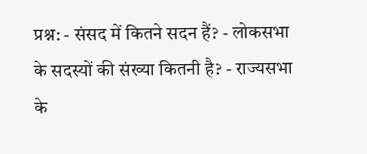प्रश्न: - संसद में कितने सदन हैं? - लोकसभा के सदस्यों की संख्या कितनी है? - राज्यसभा के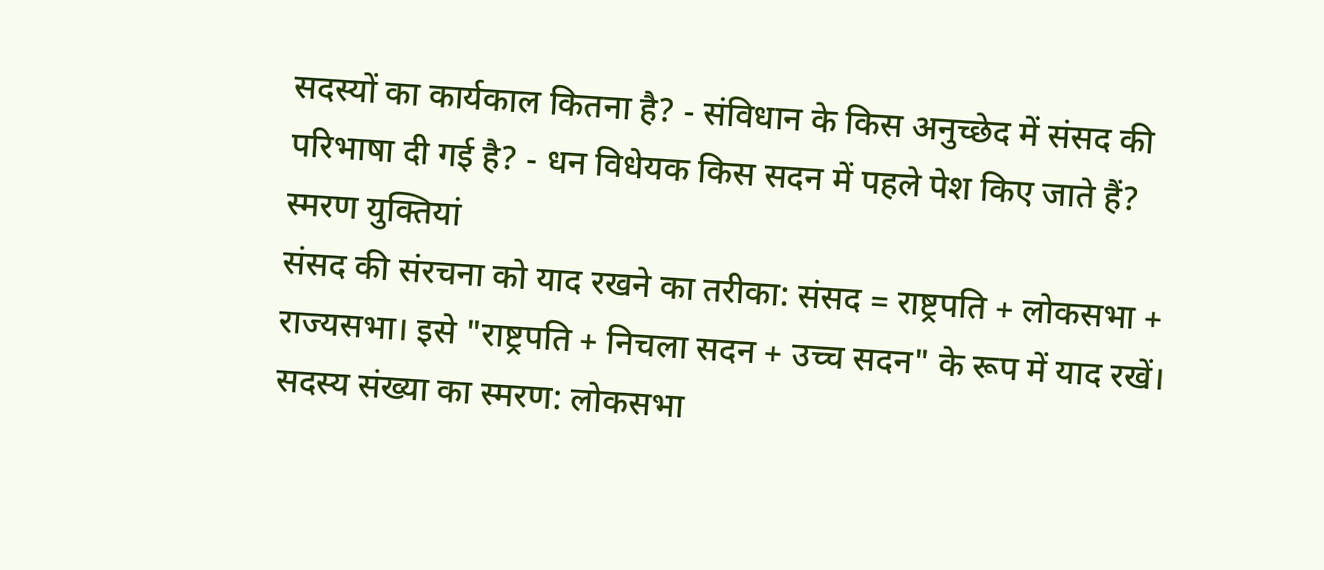सदस्यों का कार्यकाल कितना है? - संविधान के किस अनुच्छेद में संसद की परिभाषा दी गई है? - धन विधेयक किस सदन में पहले पेश किए जाते हैं?
स्मरण युक्तियां
संसद की संरचना को याद रखने का तरीका: संसद = राष्ट्रपति + लोकसभा + राज्यसभा। इसे "राष्ट्रपति + निचला सदन + उच्च सदन" के रूप में याद रखें। सदस्य संख्या का स्मरण: लोकसभा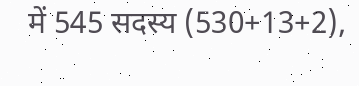में 545 सदस्य (530+13+2),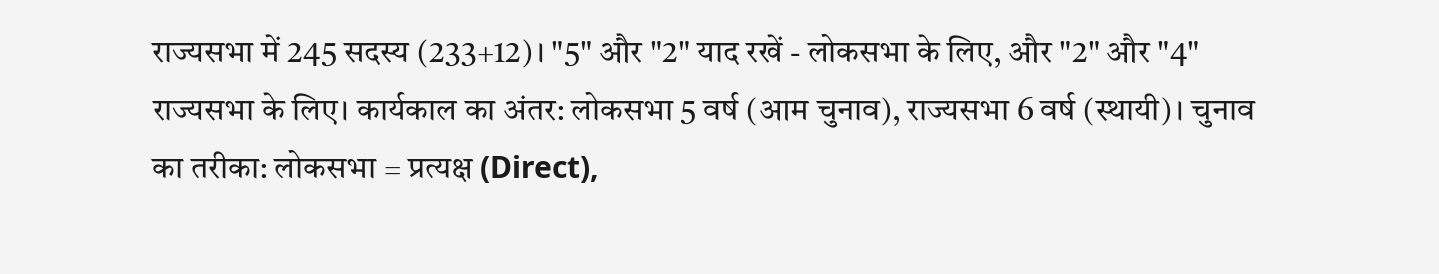राज्यसभा में 245 सदस्य (233+12)। "5" और "2" याद रखें - लोकसभा के लिए, और "2" और "4" राज्यसभा के लिए। कार्यकाल का अंतर: लोकसभा 5 वर्ष (आम चुनाव), राज्यसभा 6 वर्ष (स्थायी)। चुनाव का तरीका: लोकसभा = प्रत्यक्ष (Direct),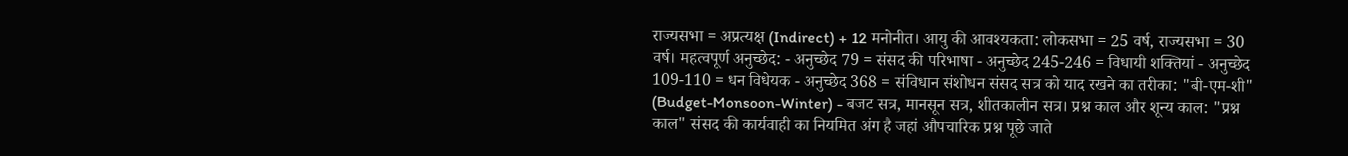राज्यसभा = अप्रत्यक्ष (Indirect) + 12 मनोनीत। आयु की आवश्यकता: लोकसभा = 25 वर्ष, राज्यसभा = 30 वर्ष। महत्वपूर्ण अनुच्छेद: - अनुच्छेद 79 = संसद की परिभाषा - अनुच्छेद 245-246 = विधायी शक्तियां - अनुच्छेद 109-110 = धन विधेयक - अनुच्छेद 368 = संविधान संशोधन संसद सत्र को याद रखने का तरीका: "बी-एम-शी" (Budget-Monsoon-Winter) - बजट सत्र, मानसून सत्र, शीतकालीन सत्र। प्रश्न काल और शून्य काल: "प्रश्न काल" संसद की कार्यवाही का नियमित अंग है जहां औपचारिक प्रश्न पूछे जाते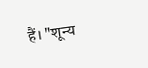हैं। "शून्य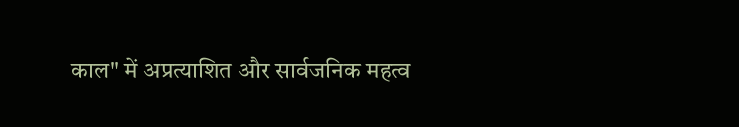काल" में अप्रत्याशित और सार्वजनिक महत्व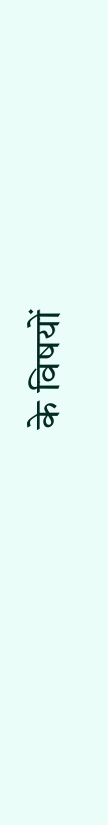के विषयों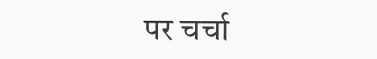पर चर्चा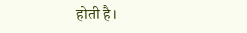होती है।